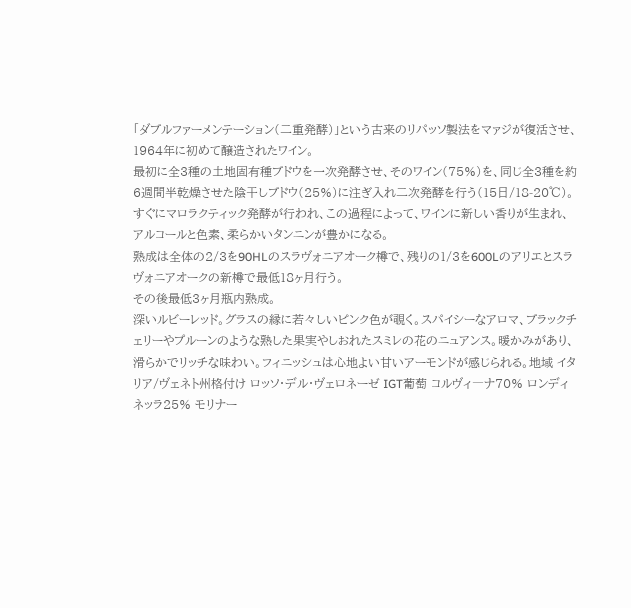「ダブルファーメンテーション(二重発酵)」という古来のリパッソ製法をマァジが復活させ、1964年に初めて醸造されたワイン。
最初に全3種の土地固有種ブドウを一次発酵させ、そのワイン(75%)を、同じ全3種を約6週間半乾燥させた陰干しブドウ(25%)に注ぎ入れ二次発酵を行う(15日/18-20℃)。
すぐにマロラクティック発酵が行われ、この過程によって、ワインに新しい香りが生まれ、アルコールと色素、柔らかいタンニンが豊かになる。
熟成は全体の2/3を90HLのスラヴォニアオーク樽で、残りの1/3を600Lのアリエとスラヴォニアオークの新樽で最低18ヶ月行う。
その後最低3ヶ月瓶内熟成。
深いルビーレッド。グラスの縁に若々しいピンク色が覗く。スパイシーなアロマ、ブラックチェリーやプルーンのような熟した果実やしおれたスミレの花のニュアンス。暖かみがあり、滑らかでリッチな味わい。フィニッシュは心地よい甘いアーモンドが感じられる。地域 イタリア/ヴェネト州格付け ロッソ・デル・ヴェロネーゼ IGT葡萄 コルヴィ―ナ70% ロンディネッラ25% モリナー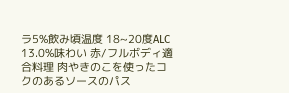ラ5%飲み頃温度 18~20度ALC 13.0%味わい 赤/フルボディ適合料理 肉やきのこを使ったコクのあるソースのパス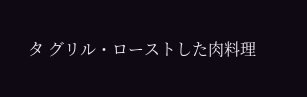タ グリル・ローストした肉料理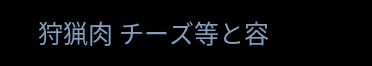狩猟肉 チーズ等と容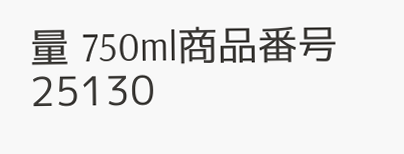量 750ml商品番号 25130